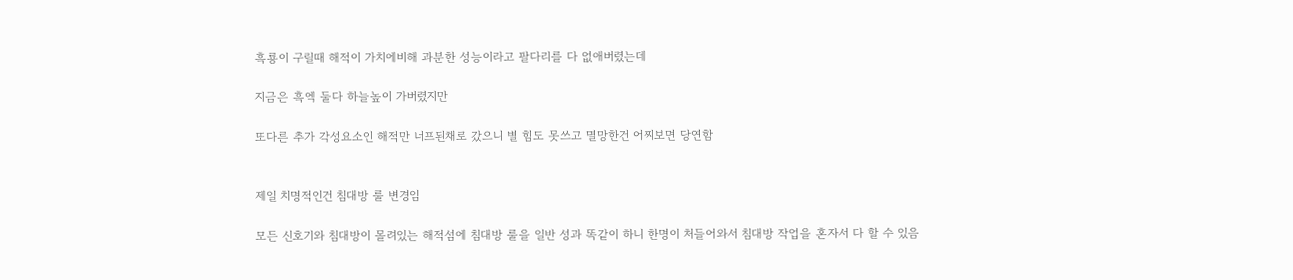흑룡이 구릴때 해적이 가치에비해 과분한 성능이라고 팔다리를 다 없애버렸는데

지금은 흑엑 둘다 하늘높이 가버렸지만

또다른 추가 각성요소인 해적만 너프된채로 갔으니 별 힘도 못쓰고 멸망한건 어찌보면 당연함


제일 치명적인건 침대방 룰 변경임

모든 신호기와 침대방이 몰려있는 해적섬에 침대방 룰을 일반 성과 똑같이 하니 한명이 처들어와서 침대방 작업을 혼자서 다 할 수 있음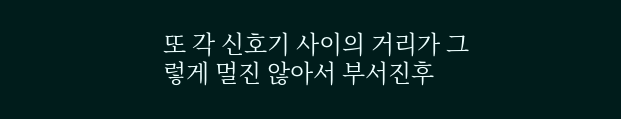또 각 신호기 사이의 거리가 그렇게 멀진 않아서 부서진후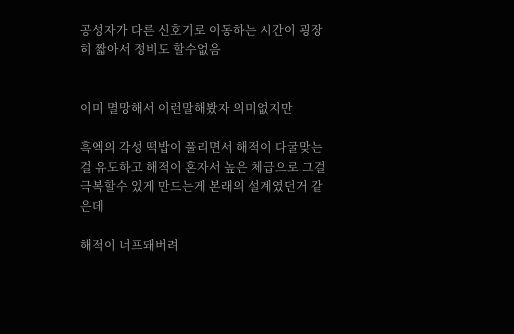공성자가 다른 신호기로 이동하는 시간이 굉장히 짧아서 정비도 할수없음


이미 멸망해서 이런말해봤자 의미없지만

흑엑의 각성 떡밥이 풀리면서 해적이 다굴맞는걸 유도하고 해적이 혼자서 높은 체급으로 그걸 극복할수 있게 만드는게 본래의 설계였던거 같은데

해적이 너프돼버려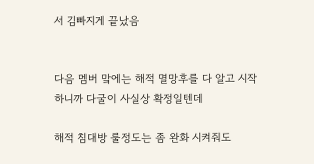서 김빠지게 끝났음


다음 멤버 맠에는 해적 멸망후를 다 알고 시작하니까 다굴이 사실상 확정일텐데

해적 침대방 룰정도는 좀 완화 시켜줘도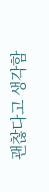괜찮다고 생각함